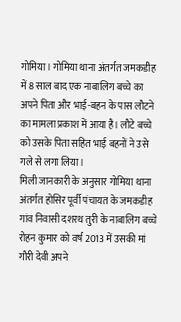गोमिया। गोमिया थाना अंतर्गत जमकडीह में 8 साल बाद एक नाबालिग बच्चे का अपने पिता और भाई-बहन के पास लौटने का मामला प्रकाश में आया है। लौटे बच्चे को उसके पिता सहित भाई बहनों ने उसे गले से लगा लिया।
मिली जानकारी के अनुसार गोमिया थाना अंतर्गत होसिर पूर्वी पंचायत के जमकडीह गांव निवासी दशरथ तुरी के नाबालिग बच्चे रोहन कुमार को वर्ष 2013 में उसकी मां गौरी देवी अपने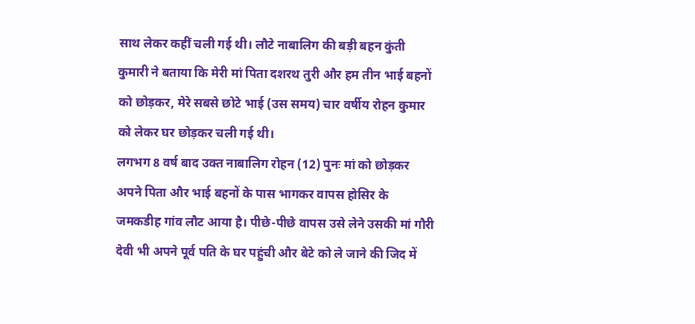साथ लेकर कहीं चली गई थी। लौटे नाबालिग की बड़ी बहन कुंती कुमारी ने बताया कि मेरी मां पिता दशरथ तुरी और हम तीन भाई बहनों को छोड़कर, मेरे सबसे छोटे भाई (उस समय) चार वर्षीय रोहन कुमार को लेकर घर छोड़कर चली गई थी।
लगभग 8 वर्ष बाद उक्त नाबालिग रोहन (12) पुनः मां को छोड़कर अपने पिता और भाई बहनों के पास भागकर वापस होसिर के जमकडीह गांव लौट आया है। पीछे-पीछे वापस उसे लेने उसकी मां गौरी देवी भी अपने पूर्व पति के घर पहुंची और बेटे को ले जाने की जिद में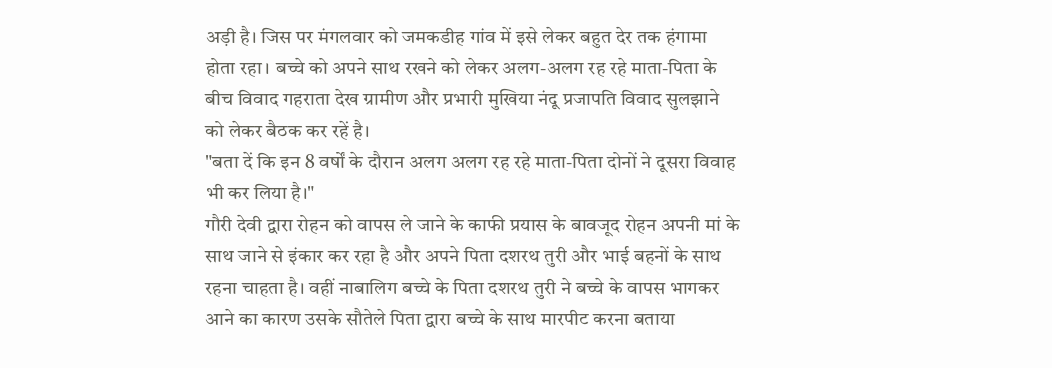अड़ी है। जिस पर मंगलवार को जमकडीह गांव में इसे लेकर बहुत देर तक हंगामा होता रहा। बच्चे को अपने साथ रखने को लेकर अलग-अलग रह रहे माता-पिता के बीच विवाद गहराता देख ग्रामीण और प्रभारी मुखिया नंदू प्रजापति विवाद सुलझाने को लेकर बैठक कर रहें है।
"बता दें कि इन 8 वर्षों के दौरान अलग अलग रह रहे माता-पिता दोनों ने दूसरा विवाह भी कर लिया है।"
गौरी देवी द्वारा रोहन को वापस ले जाने के काफी प्रयास के बावजूद रोहन अपनी मां के साथ जाने से इंकार कर रहा है और अपने पिता दशरथ तुरी और भाई बहनों के साथ रहना चाहता है। वहीं नाबालिग बच्चे के पिता दशरथ तुरी ने बच्चे के वापस भागकर आने का कारण उसके सौतेले पिता द्वारा बच्चे के साथ मारपीट करना बताया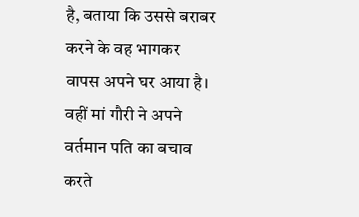है, बताया कि उससे बराबर करने के वह भागकर वापस अपने घर आया है। वहीं मां गौरी ने अपने वर्तमान पति का बचाव करते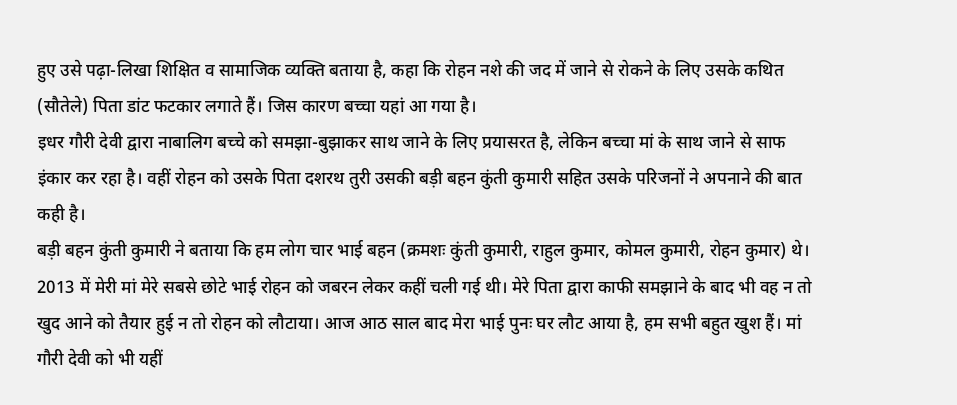हुए उसे पढ़ा-लिखा शिक्षित व सामाजिक व्यक्ति बताया है, कहा कि रोहन नशे की जद में जाने से रोकने के लिए उसके कथित (सौतेले) पिता डांट फटकार लगाते हैं। जिस कारण बच्चा यहां आ गया है।
इधर गौरी देवी द्वारा नाबालिग बच्चे को समझा-बुझाकर साथ जाने के लिए प्रयासरत है, लेकिन बच्चा मां के साथ जाने से साफ इंकार कर रहा है। वहीं रोहन को उसके पिता दशरथ तुरी उसकी बड़ी बहन कुंती कुमारी सहित उसके परिजनों ने अपनाने की बात कही है।
बड़ी बहन कुंती कुमारी ने बताया कि हम लोग चार भाई बहन (क्रमशः कुंती कुमारी, राहुल कुमार, कोमल कुमारी, रोहन कुमार) थे। 2013 में मेरी मां मेरे सबसे छोटे भाई रोहन को जबरन लेकर कहीं चली गई थी। मेरे पिता द्वारा काफी समझाने के बाद भी वह न तो खुद आने को तैयार हुई न तो रोहन को लौटाया। आज आठ साल बाद मेरा भाई पुनः घर लौट आया है, हम सभी बहुत खुश हैं। मां गौरी देवी को भी यहीं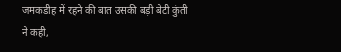जमकडीह में रहने की बात उसकी बड़ी बेटी कुंती ने कही,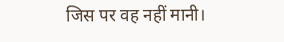जिस पर वह नहीं मानी।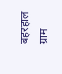बहरहाल ग्राम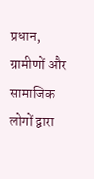प्रधान, ग्रामीणों और सामाजिक लोगों द्वारा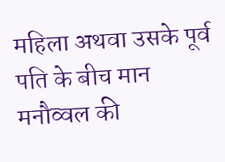महिला अथवा उसके पूर्व पति के बीच मान मनौव्वल की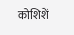कोशिशें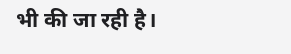भी की जा रही है।